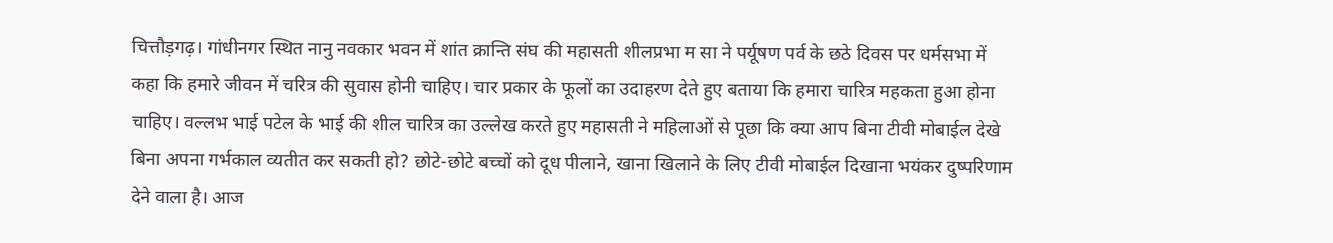चित्तौड़गढ़। गांधीनगर स्थित नानु नवकार भवन में शांत क्रान्ति संघ की महासती शीलप्रभा म सा ने पर्यूषण पर्व के छठे दिवस पर धर्मसभा में कहा कि हमारे जीवन में चरित्र की सुवास होनी चाहिए। चार प्रकार के फूलों का उदाहरण देते हुए बताया कि हमारा चारित्र महकता हुआ होना चाहिए। वल्लभ भाई पटेल के भाई की शील चारित्र का उल्लेख करते हुए महासती ने महिलाओं से पूछा कि क्या आप बिना टीवी मोबाईल देखे बिना अपना गर्भकाल व्यतीत कर सकती हो? छोटे-छोटे बच्चों को दूध पीलाने, खाना खिलाने के लिए टीवी मोबाईल दिखाना भयंकर दुष्परिणाम देने वाला है। आज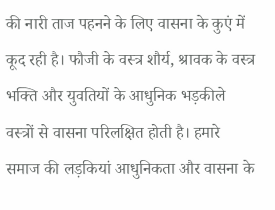की नारी ताज पहनने के लिए वासना के कुएं में कूद रही है। फौजी के वस्त्र शौर्य, श्रावक के वस्त्र भक्ति और युवतियों के आधुनिक भड़कीले वस्त्रों से वासना परिलक्षित होती है। हमारे समाज की लड़कियां आधुनिकता और वासना के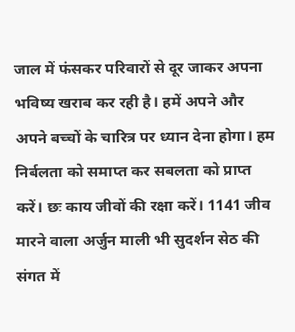जाल में फंसकर परिवारों से दूर जाकर अपना भविष्य खराब कर रही है। हमें अपने और अपने बच्चों के चारित्र पर ध्यान देना होगा। हम निर्बलता को समाप्त कर सबलता को प्राप्त करें। छः काय जीवों की रक्षा करें। 1141 जीव मारने वाला अर्जुन माली भी सुदर्शन सेठ की संगत में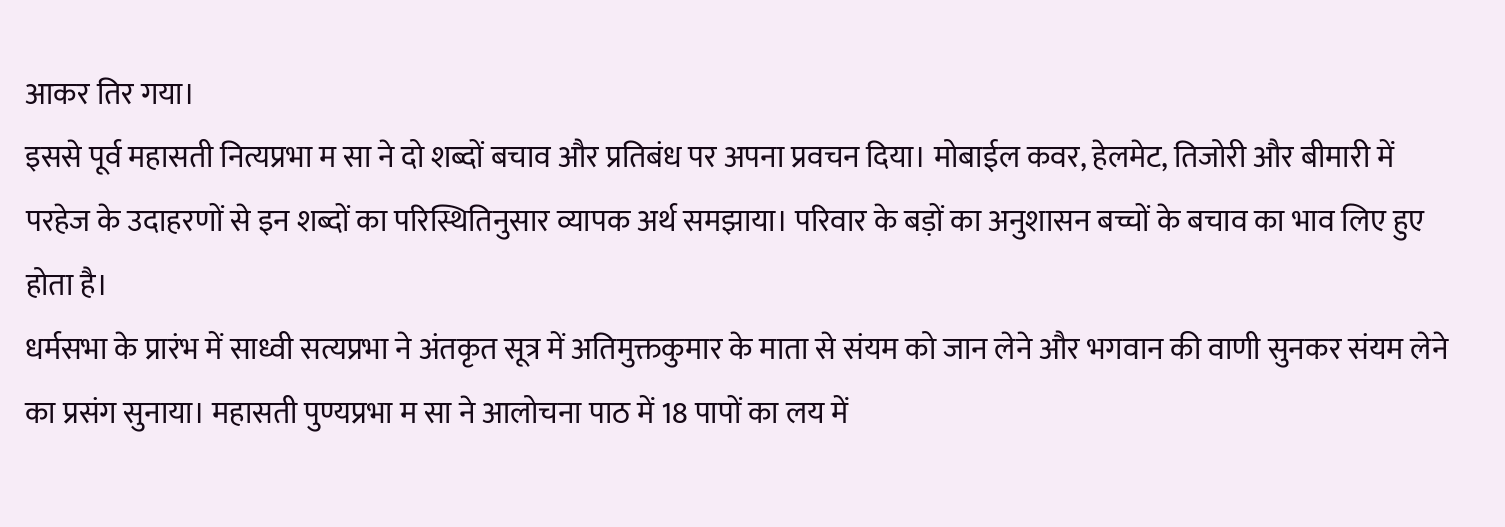आकर तिर गया।
इससे पूर्व महासती नित्यप्रभा म सा ने दो शब्दों बचाव और प्रतिबंध पर अपना प्रवचन दिया। मोबाईल कवर, हेलमेट, तिजोरी और बीमारी में परहेज के उदाहरणों से इन शब्दों का परिस्थितिनुसार व्यापक अर्थ समझाया। परिवार के बड़ों का अनुशासन बच्चों के बचाव का भाव लिए हुए होता है।
धर्मसभा के प्रारंभ में साध्वी सत्यप्रभा ने अंतकृत सूत्र में अतिमुक्तकुमार के माता से संयम को जान लेने और भगवान की वाणी सुनकर संयम लेने का प्रसंग सुनाया। महासती पुण्यप्रभा म सा ने आलोचना पाठ में 18 पापों का लय में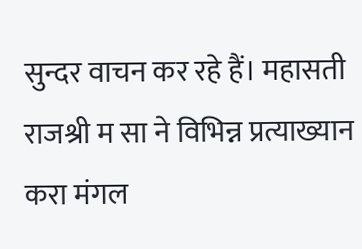सुन्दर वाचन कर रहे हैं। महासती राजश्री म सा ने विभिन्न प्रत्याख्यान करा मंगल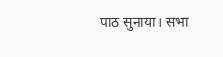पाठ सुनाया। सभा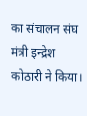का संचालन संघ मंत्री इन्द्रेश कोठारी ने किया।